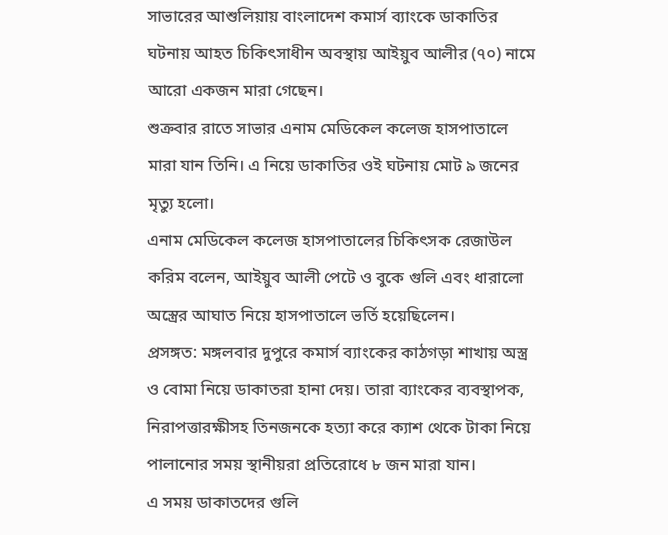সাভারের আশুলিয়ায় বাংলাদেশ কমার্স ব্যাংকে ডাকাতির ঘটনায় আহত চিকিৎসাধীন অবস্থায় আইয়ুব আলীর (৭০) নামে আরো একজন মারা গেছেন।
শুক্রবার রাতে সাভার এনাম মেডিকেল কলেজ হাসপাতালে মারা যান তিনি। এ নিয়ে ডাকাতির ওই ঘটনায় মোট ৯ জনের মৃত্যু হলো।
এনাম মেডিকেল কলেজ হাসপাতালের চিকিৎসক রেজাউল করিম বলেন, আইয়ুব আলী পেটে ও বুকে গুলি এবং ধারালো অস্ত্রের আঘাত নিয়ে হাসপাতালে ভর্তি হয়েছিলেন।
প্রসঙ্গত: মঙ্গলবার দুপুরে কমার্স ব্যাংকের কাঠগড়া শাখায় অস্ত্র ও বোমা নিয়ে ডাকাতরা হানা দেয়। তারা ব্যাংকের ব্যবস্থাপক, নিরাপত্তারক্ষীসহ তিনজনকে হত্যা করে ক্যাশ থেকে টাকা নিয়ে পালানোর সময় স্থানীয়রা প্রতিরোধে ৮ জন মারা যান।
এ সময় ডাকাতদের গুলি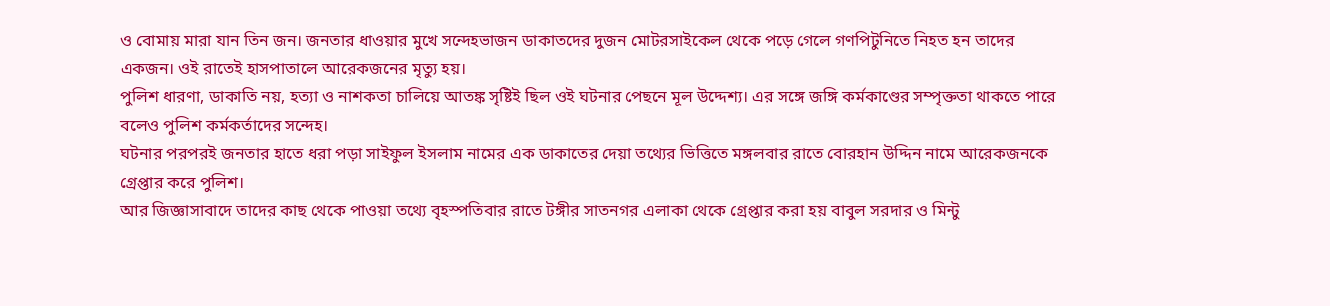ও বোমায় মারা যান তিন জন। জনতার ধাওয়ার মুখে সন্দেহভাজন ডাকাতদের দুজন মোটরসাইকেল থেকে পড়ে গেলে গণপিটুনিতে নিহত হন তাদের একজন। ওই রাতেই হাসপাতালে আরেকজনের মৃত্যু হয়।
পুলিশ ধারণা, ডাকাতি নয়, হত্যা ও নাশকতা চালিয়ে আতঙ্ক সৃষ্টিই ছিল ওই ঘটনার পেছনে মূল উদ্দেশ্য। এর সঙ্গে জঙ্গি কর্মকাণ্ডের সম্পৃক্ততা থাকতে পারে বলেও পুলিশ কর্মকর্তাদের সন্দেহ।
ঘটনার পরপরই জনতার হাতে ধরা পড়া সাইফুল ইসলাম নামের এক ডাকাতের দেয়া তথ্যের ভিত্তিতে মঙ্গলবার রাতে বোরহান উদ্দিন নামে আরেকজনকে গ্রেপ্তার করে পুলিশ।
আর জিজ্ঞাসাবাদে তাদের কাছ থেকে পাওয়া তথ্যে বৃহস্পতিবার রাতে টঙ্গীর সাতনগর এলাকা থেকে গ্রেপ্তার করা হয় বাবুল সরদার ও মিন্টু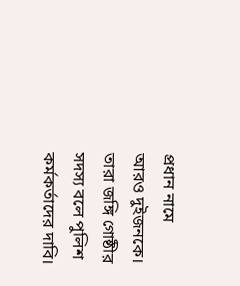প্রধান নামে আরও দুইজনকে। তারা জঙ্গি গোষ্ঠীর সদস্য বলে পুলিশ কর্মকর্তাদের দাবি।